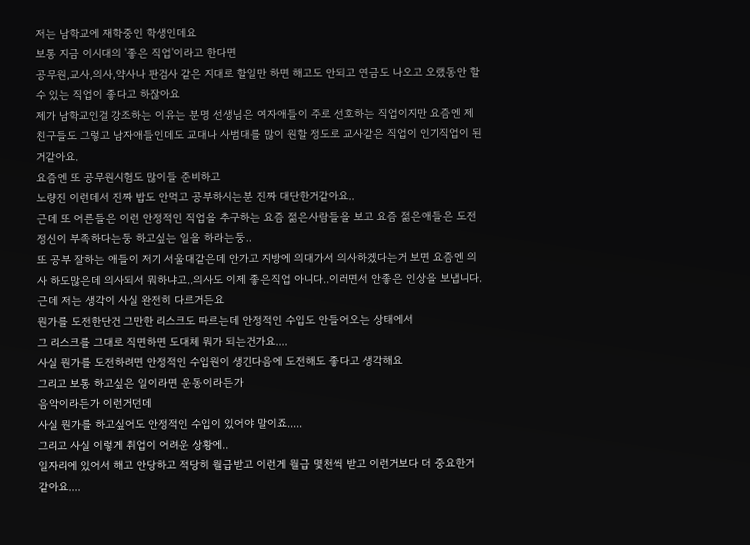저는 남학교에 재학중인 학생인데요
보통 지금 이시대의 '좋은 직업'이라고 한다면
공무원,교사,의사,약사나 판검사 같은 지대로 할일만 하면 해고도 안되고 연금도 나오고 오랬동안 할수 있는 직업이 좋다고 하잖아요
제가 남학교인걸 강조하는 이유는 분명 선생님은 여자애들이 주로 선호하는 직업이지만 요즘엔 제 친구들도 그렇고 남자애들인데도 교대나 사범대를 많이 원할 정도로 교사같은 직업이 인기직업이 된거같아요.
요즘엔 또 공무원시험도 많이들 준비하고
노량진 이런데서 진짜 밥도 안먹고 공부하시는분 진짜 대단한거같아요..
근데 또 어른들은 이런 안정적인 직업을 추구하는 요즘 젊은사람들을 보고 요즘 젊은애들은 도전정신이 부족하다는둥 하고싶는 일을 하라는둥..
또 공부 잘하는 애들이 저기 서울대같은데 안가고 지방에 의대가서 의사하겠다는거 보면 요즘엔 의사 하도많은데 의사되서 뭐하냐고..의사도 이제 좋은직업 아니다..이러면서 안좋은 인상을 보냅니다.
근데 저는 생각이 사실 완전히 다르거든요
뭔가를 도전한단건 그만한 리스크도 따르는데 안정적인 수입도 안들어오는 상태에서
그 리스크를 그대로 직면하면 도대체 뭐가 되는건가요....
사실 뭔가를 도전하려면 안정적인 수입원이 생긴다음에 도전해도 좋다고 생각해요
그리고 보통 하고싶은 일이라면 운동이라든가
음악이라든가 이런거던데
사실 뭔가를 하고싶어도 안정적인 수입이 있어야 말이죠.....
그리고 사실 이렇게 취업이 어려운 상황에..
일자리에 있어서 해고 안당하고 적당히 월급받고 이런게 월급 몇천씩 받고 이런거보다 더 중요한거 같아요....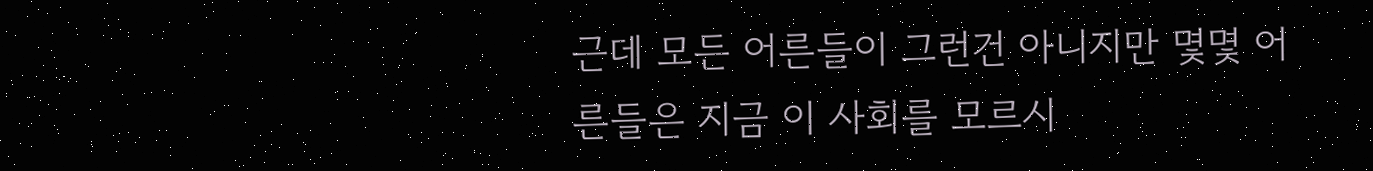근데 모든 어른들이 그런건 아니지만 몇몇 어른들은 지금 이 사회를 모르시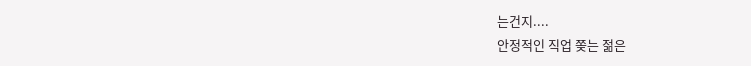는건지....
안정적인 직업 쫒는 젊은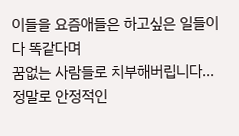이들을 요즘애들은 하고싶은 일들이 다 똑같다며
꿈없는 사람들로 치부해버립니다...
정말로 안정적인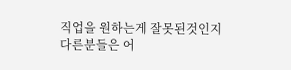직업을 원하는게 잘못된것인지
다른분들은 어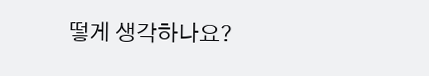떻게 생각하나요?